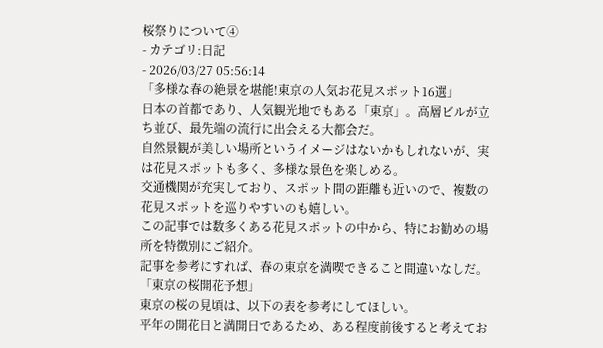桜祭りについて④
- カテゴリ:日記
- 2026/03/27 05:56:14
「多様な春の絶景を堪能!東京の人気お花見スポット16選」
日本の首都であり、人気観光地でもある「東京」。高層ビルが立ち並び、最先端の流行に出会える大都会だ。
自然景観が美しい場所というイメージはないかもしれないが、実は花見スポットも多く、多様な景色を楽しめる。
交通機関が充実しており、スポット間の距離も近いので、複数の花見スポットを巡りやすいのも嬉しい。
この記事では数多くある花見スポットの中から、特にお勧めの場所を特徴別にご紹介。
記事を参考にすれば、春の東京を満喫できること間違いなしだ。
「東京の桜開花予想」
東京の桜の見頃は、以下の表を参考にしてほしい。
平年の開花日と満開日であるため、ある程度前後すると考えてお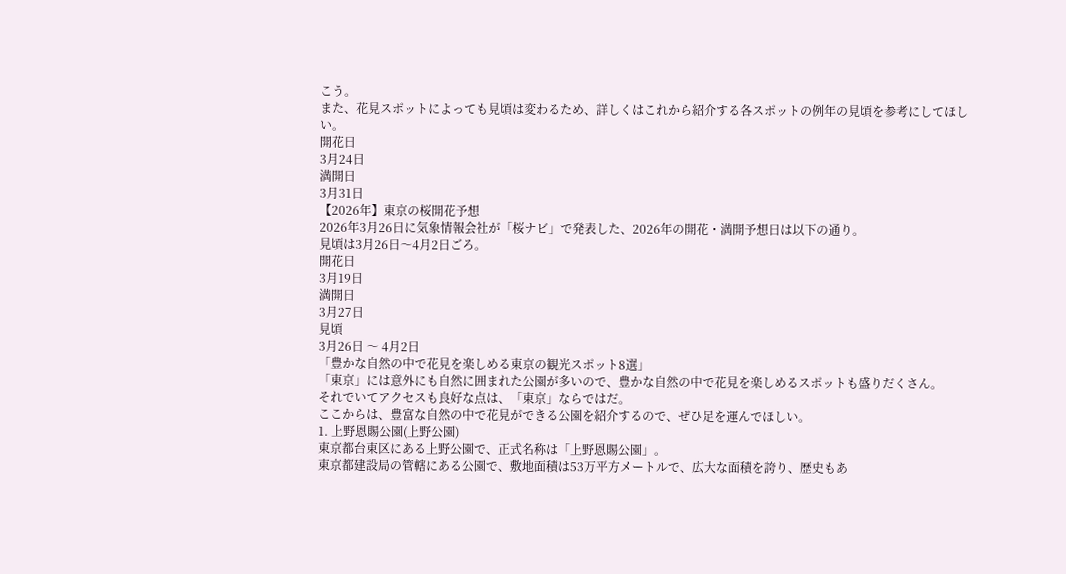こう。
また、花見スポットによっても見頃は変わるため、詳しくはこれから紹介する各スポットの例年の見頃を参考にしてほしい。
開花日
3月24日
満開日
3月31日
【2026年】東京の桜開花予想
2026年3月26日に気象情報会社が「桜ナビ」で発表した、2026年の開花・満開予想日は以下の通り。
見頃は3月26日〜4月2日ごろ。
開花日
3月19日
満開日
3月27日
見頃
3月26日 〜 4月2日
「豊かな自然の中で花見を楽しめる東京の観光スポット8選」
「東京」には意外にも自然に囲まれた公園が多いので、豊かな自然の中で花見を楽しめるスポットも盛りだくさん。
それでいてアクセスも良好な点は、「東京」ならではだ。
ここからは、豊富な自然の中で花見ができる公園を紹介するので、ぜひ足を運んでほしい。
1. 上野恩賜公園(上野公園)
東京都台東区にある上野公園で、正式名称は「上野恩賜公園」。
東京都建設局の管轄にある公園で、敷地面積は53万平方メートルで、広大な面積を誇り、歴史もあ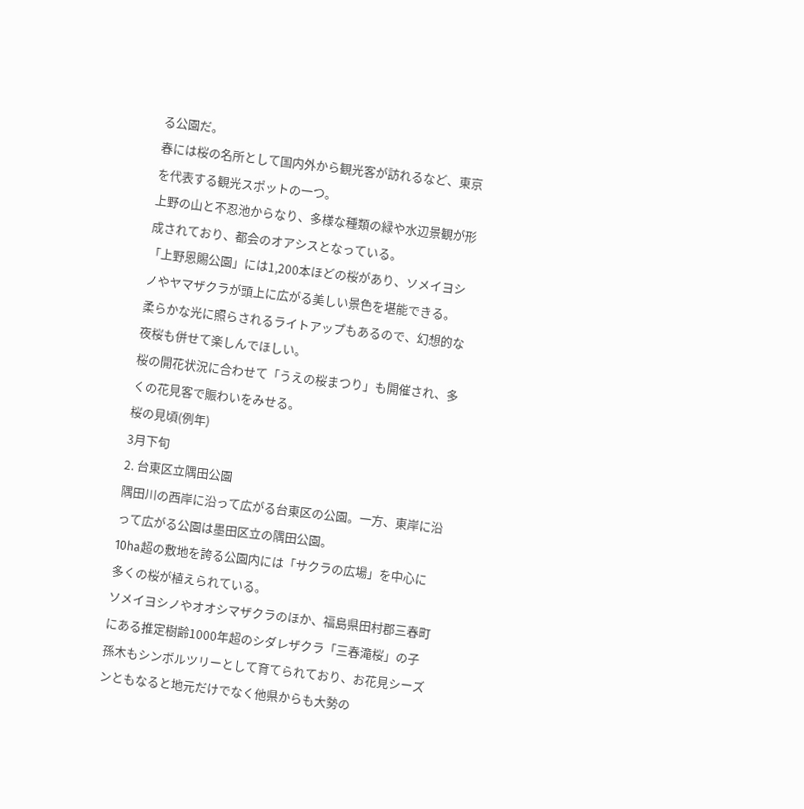る公園だ。
春には桜の名所として国内外から観光客が訪れるなど、東京を代表する観光スポットの一つ。
上野の山と不忍池からなり、多様な種類の緑や水辺景観が形成されており、都会のオアシスとなっている。
「上野恩賜公園」には1,200本ほどの桜があり、ソメイヨシノやヤマザクラが頭上に広がる美しい景色を堪能できる。
柔らかな光に照らされるライトアップもあるので、幻想的な夜桜も併せて楽しんでほしい。
桜の開花状況に合わせて「うえの桜まつり」も開催され、多くの花見客で賑わいをみせる。
桜の見頃(例年)
3月下旬
2. 台東区立隅田公園
隅田川の西岸に沿って広がる台東区の公園。一方、東岸に沿って広がる公園は墨田区立の隅田公園。
10ha超の敷地を誇る公園内には「サクラの広場」を中心に多くの桜が植えられている。
ソメイヨシノやオオシマザクラのほか、福島県田村郡三春町にある推定樹齢1000年超のシダレザクラ「三春滝桜」の子孫木もシンボルツリーとして育てられており、お花見シーズンともなると地元だけでなく他県からも大勢の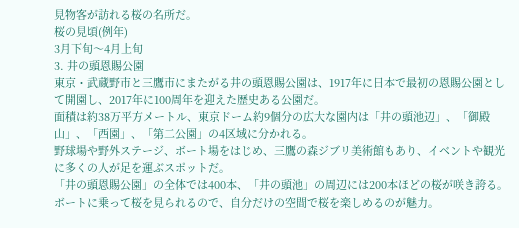見物客が訪れる桜の名所だ。
桜の見頃(例年)
3月下旬〜4月上旬
3. 井の頭恩賜公園
東京・武蔵野市と三鷹市にまたがる井の頭恩賜公園は、1917年に日本で最初の恩賜公園として開園し、2017年に100周年を迎えた歴史ある公園だ。
面積は約38万平方メートル、東京ドーム約9個分の広大な園内は「井の頭池辺」、「御殿山」、「西園」、「第二公園」の4区域に分かれる。
野球場や野外ステージ、ボート場をはじめ、三鷹の森ジブリ美術館もあり、イベントや観光に多くの人が足を運ぶスポットだ。
「井の頭恩賜公園」の全体では400本、「井の頭池」の周辺には200本ほどの桜が咲き誇る。
ボートに乗って桜を見られるので、自分だけの空間で桜を楽しめるのが魅力。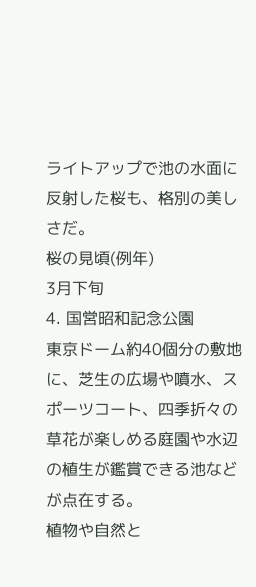ライトアップで池の水面に反射した桜も、格別の美しさだ。
桜の見頃(例年)
3月下旬
4. 国営昭和記念公園
東京ドーム約40個分の敷地に、芝生の広場や噴水、スポーツコート、四季折々の草花が楽しめる庭園や水辺の植生が鑑賞できる池などが点在する。
植物や自然と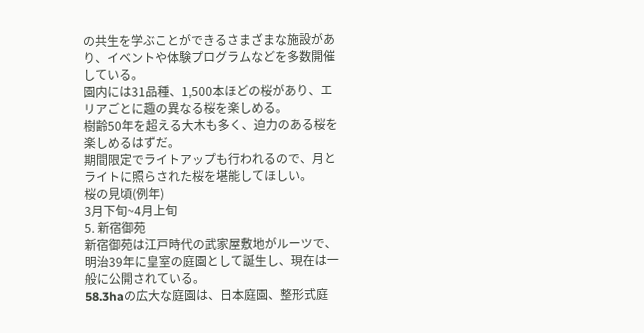の共生を学ぶことができるさまざまな施設があり、イベントや体験プログラムなどを多数開催している。
園内には31品種、1,500本ほどの桜があり、エリアごとに趣の異なる桜を楽しめる。
樹齢50年を超える大木も多く、迫力のある桜を楽しめるはずだ。
期間限定でライトアップも行われるので、月とライトに照らされた桜を堪能してほしい。
桜の見頃(例年)
3月下旬~4月上旬
5. 新宿御苑
新宿御苑は江戸時代の武家屋敷地がルーツで、明治39年に皇室の庭園として誕生し、現在は一般に公開されている。
58.3haの広大な庭園は、日本庭園、整形式庭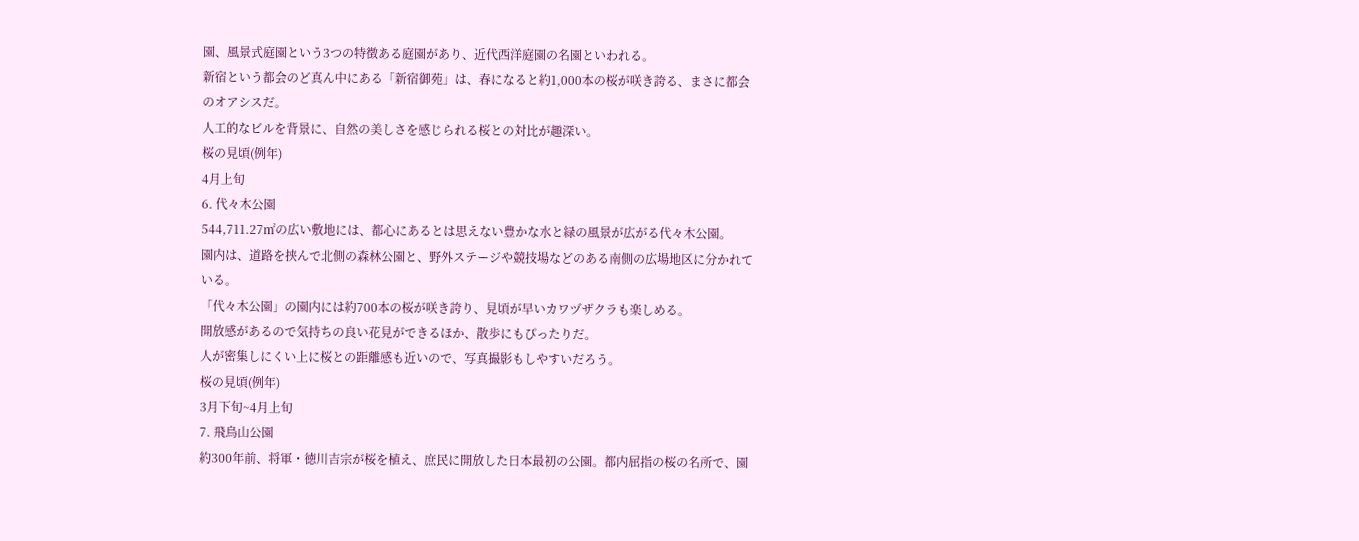園、風景式庭園という3つの特徴ある庭園があり、近代西洋庭園の名園といわれる。
新宿という都会のど真ん中にある「新宿御苑」は、春になると約1,000本の桜が咲き誇る、まさに都会のオアシスだ。
人工的なビルを背景に、自然の美しさを感じられる桜との対比が趣深い。
桜の見頃(例年)
4月上旬
6. 代々木公園
544,711.27㎡の広い敷地には、都心にあるとは思えない豊かな水と緑の風景が広がる代々木公園。
園内は、道路を挟んで北側の森林公園と、野外ステージや競技場などのある南側の広場地区に分かれている。
「代々木公園」の園内には約700本の桜が咲き誇り、見頃が早いカワヅザクラも楽しめる。
開放感があるので気持ちの良い花見ができるほか、散歩にもぴったりだ。
人が密集しにくい上に桜との距離感も近いので、写真撮影もしやすいだろう。
桜の見頃(例年)
3月下旬~4月上旬
7. 飛鳥山公園
約300年前、将軍・徳川吉宗が桜を植え、庶民に開放した日本最初の公園。都内屈指の桜の名所で、園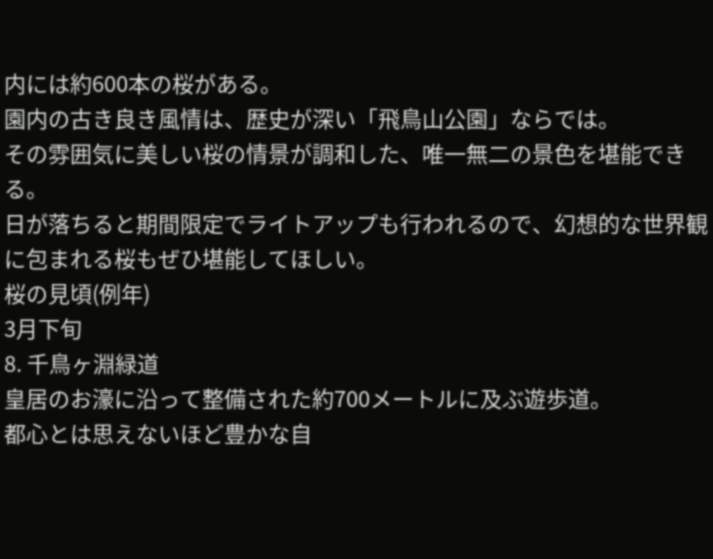内には約600本の桜がある。
園内の古き良き風情は、歴史が深い「飛鳥山公園」ならでは。
その雰囲気に美しい桜の情景が調和した、唯一無二の景色を堪能できる。
日が落ちると期間限定でライトアップも行われるので、幻想的な世界観に包まれる桜もぜひ堪能してほしい。
桜の見頃(例年)
3月下旬
8. 千鳥ヶ淵緑道
皇居のお濠に沿って整備された約700メートルに及ぶ遊歩道。
都心とは思えないほど豊かな自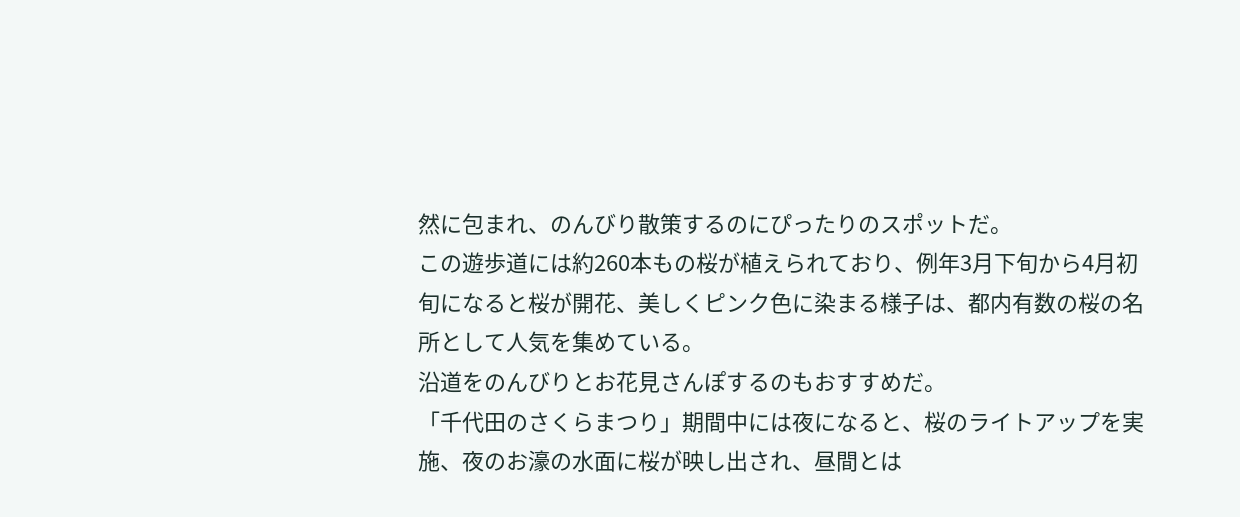然に包まれ、のんびり散策するのにぴったりのスポットだ。
この遊歩道には約260本もの桜が植えられており、例年3月下旬から4月初旬になると桜が開花、美しくピンク色に染まる様子は、都内有数の桜の名所として人気を集めている。
沿道をのんびりとお花見さんぽするのもおすすめだ。
「千代田のさくらまつり」期間中には夜になると、桜のライトアップを実施、夜のお濠の水面に桜が映し出され、昼間とは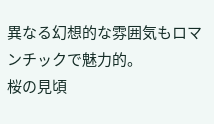異なる幻想的な雰囲気もロマンチックで魅力的。
桜の見頃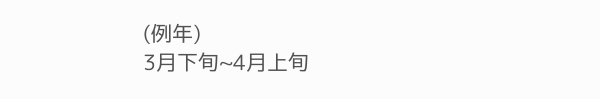(例年)
3月下旬~4月上旬